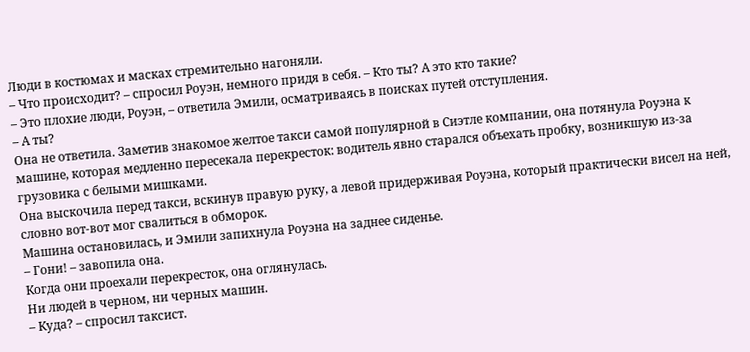Люди в костюмах и масках стремительно нагоняли.
– Что происходит? – спросил Роуэн, немного придя в себя. – Кто ты? А это кто такие?
– Это плохие люди, Роуэн, – ответила Эмили, осматриваясь в поисках путей отступления.
– А ты?
Она не ответила. Заметив знакомое желтое такси самой популярной в Сиэтле компании, она потянула Роуэна к машине, которая медленно пересекала перекресток: водитель явно старался объехать пробку, возникшую из-за грузовика с белыми мишками.
Она выскочила перед такси, вскинув правую руку, а левой придерживая Роуэна, который практически висел на ней, словно вот-вот мог свалиться в обморок.
Машина остановилась, и Эмили запихнула Роуэна на заднее сиденье.
– Гони! – завопила она.
Когда они проехали перекресток, она оглянулась.
Ни людей в черном, ни черных машин.
– Куда? – спросил таксист.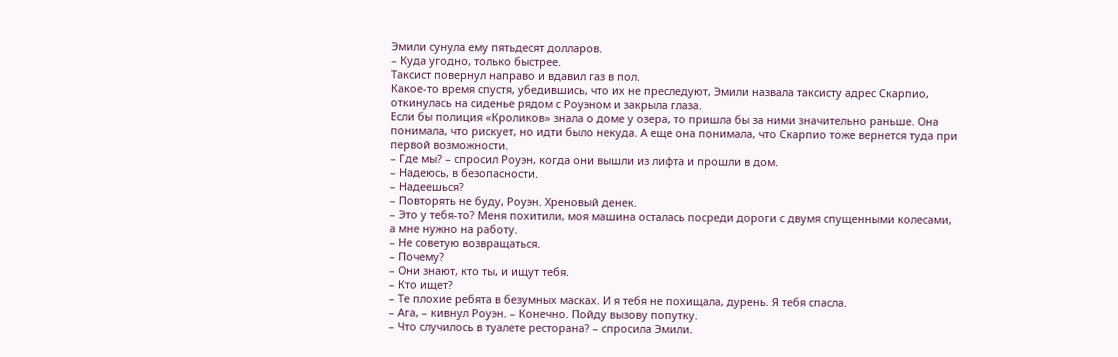Эмили сунула ему пятьдесят долларов.
– Куда угодно, только быстрее.
Таксист повернул направо и вдавил газ в пол.
Какое-то время спустя, убедившись, что их не преследуют, Эмили назвала таксисту адрес Скарпио, откинулась на сиденье рядом с Роуэном и закрыла глаза.
Если бы полиция «Кроликов» знала о доме у озера, то пришла бы за ними значительно раньше. Она понимала, что рискует, но идти было некуда. А еще она понимала, что Скарпио тоже вернется туда при первой возможности.
– Где мы? – спросил Роуэн, когда они вышли из лифта и прошли в дом.
– Надеюсь, в безопасности.
– Надеешься?
– Повторять не буду, Роуэн. Хреновый денек.
– Это у тебя-то? Меня похитили, моя машина осталась посреди дороги с двумя спущенными колесами, а мне нужно на работу.
– Не советую возвращаться.
– Почему?
– Они знают, кто ты, и ищут тебя.
– Кто ищет?
– Те плохие ребята в безумных масках. И я тебя не похищала, дурень. Я тебя спасла.
– Ага, – кивнул Роуэн. – Конечно. Пойду вызову попутку.
– Что случилось в туалете ресторана? – спросила Эмили.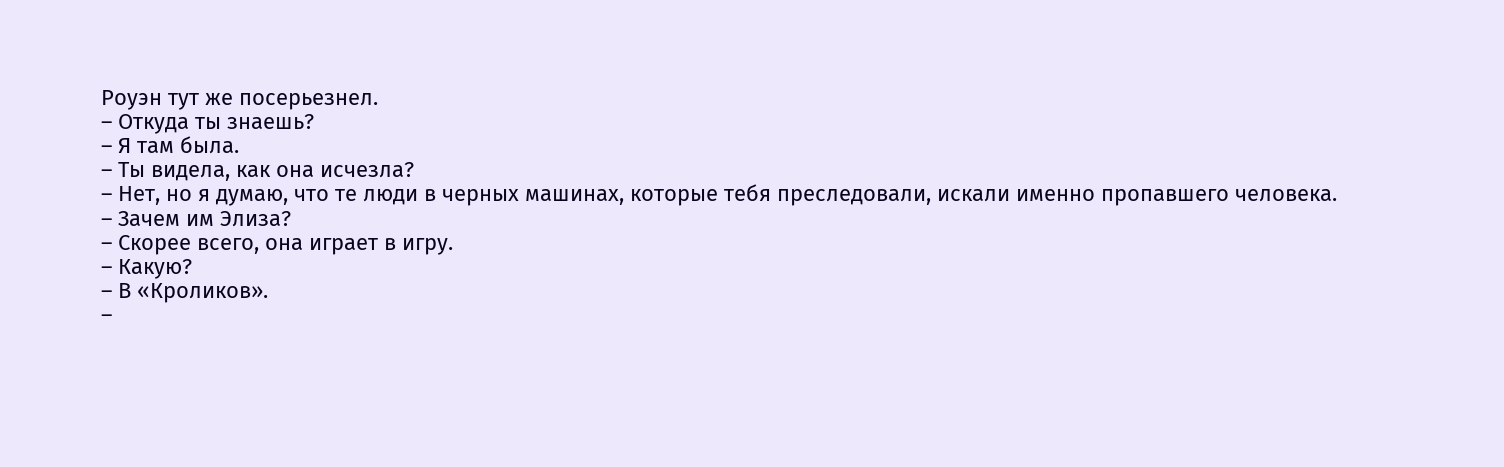Роуэн тут же посерьезнел.
– Откуда ты знаешь?
– Я там была.
– Ты видела, как она исчезла?
– Нет, но я думаю, что те люди в черных машинах, которые тебя преследовали, искали именно пропавшего человека.
– Зачем им Элиза?
– Скорее всего, она играет в игру.
– Какую?
– В «Кроликов».
–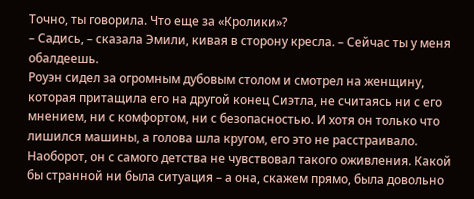Точно, ты говорила. Что еще за «Кролики»?
– Садись, – сказала Эмили, кивая в сторону кресла. – Сейчас ты у меня обалдеешь.
Роуэн сидел за огромным дубовым столом и смотрел на женщину, которая притащила его на другой конец Сиэтла, не считаясь ни с его мнением, ни с комфортом, ни с безопасностью. И хотя он только что лишился машины, а голова шла кругом, его это не расстраивало. Наоборот, он с самого детства не чувствовал такого оживления. Какой бы странной ни была ситуация – а она, скажем прямо, была довольно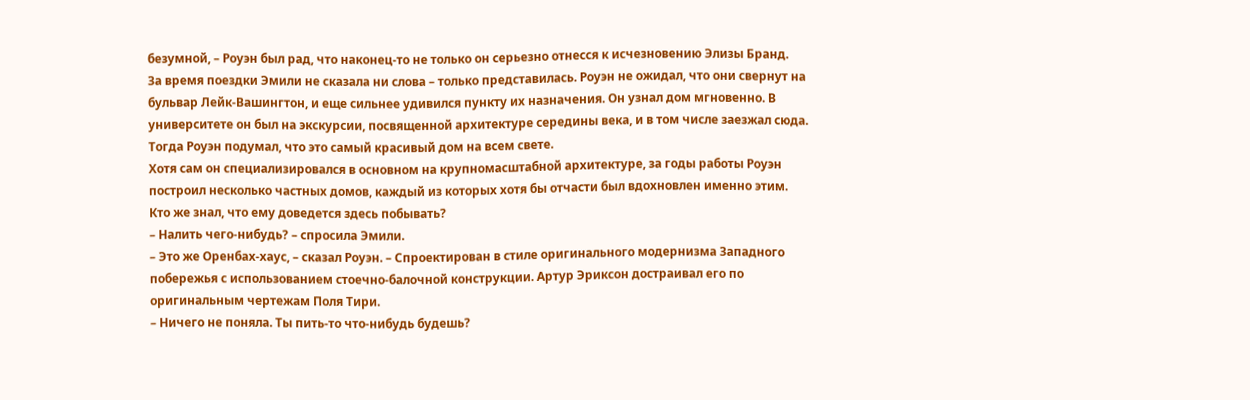безумной, – Роуэн был рад, что наконец-то не только он серьезно отнесся к исчезновению Элизы Бранд.
За время поездки Эмили не сказала ни слова – только представилась. Роуэн не ожидал, что они свернут на бульвар Лейк-Вашингтон, и еще сильнее удивился пункту их назначения. Он узнал дом мгновенно. В университете он был на экскурсии, посвященной архитектуре середины века, и в том числе заезжал сюда.
Тогда Роуэн подумал, что это самый красивый дом на всем свете.
Хотя сам он специализировался в основном на крупномасштабной архитектуре, за годы работы Роуэн построил несколько частных домов, каждый из которых хотя бы отчасти был вдохновлен именно этим.
Кто же знал, что ему доведется здесь побывать?
– Налить чего-нибудь? – спросила Эмили.
– Это же Оренбах-хаус, – сказал Роуэн. – Спроектирован в стиле оригинального модернизма Западного побережья с использованием стоечно-балочной конструкции. Артур Эриксон достраивал его по оригинальным чертежам Поля Тири.
– Ничего не поняла. Ты пить-то что-нибудь будешь?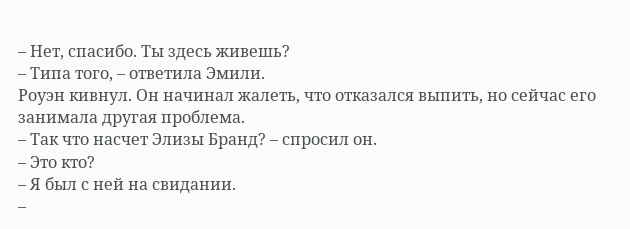– Нет, спасибо. Ты здесь живешь?
– Типа того, – ответила Эмили.
Роуэн кивнул. Он начинал жалеть, что отказался выпить, но сейчас его занимала другая проблема.
– Так что насчет Элизы Бранд? – спросил он.
– Это кто?
– Я был с ней на свидании.
–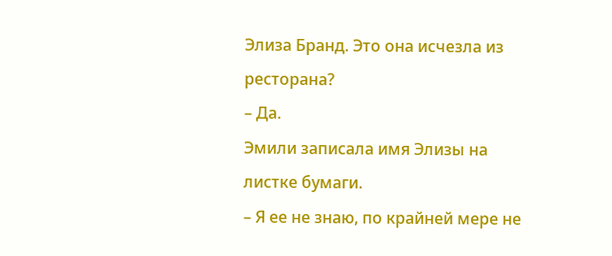Элиза Бранд. Это она исчезла из ресторана?
– Да.
Эмили записала имя Элизы на листке бумаги.
– Я ее не знаю, по крайней мере не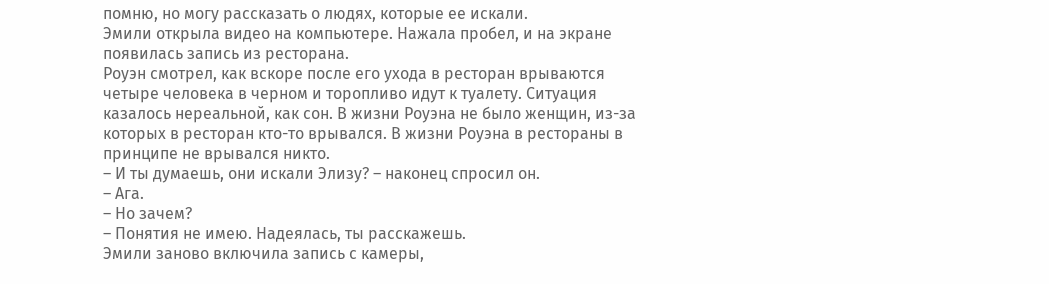помню, но могу рассказать о людях, которые ее искали.
Эмили открыла видео на компьютере. Нажала пробел, и на экране появилась запись из ресторана.
Роуэн смотрел, как вскоре после его ухода в ресторан врываются четыре человека в черном и торопливо идут к туалету. Ситуация казалось нереальной, как сон. В жизни Роуэна не было женщин, из-за которых в ресторан кто-то врывался. В жизни Роуэна в рестораны в принципе не врывался никто.
– И ты думаешь, они искали Элизу? – наконец спросил он.
– Ага.
– Но зачем?
– Понятия не имею. Надеялась, ты расскажешь.
Эмили заново включила запись с камеры,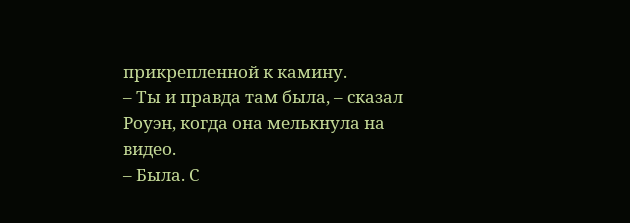прикрепленной к камину.
– Ты и правда там была, – сказал Роуэн, когда она мелькнула на видео.
– Была. С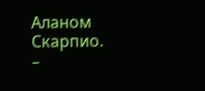Аланом Скарпио.
–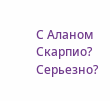С Аланом Скарпио? Серьезно?